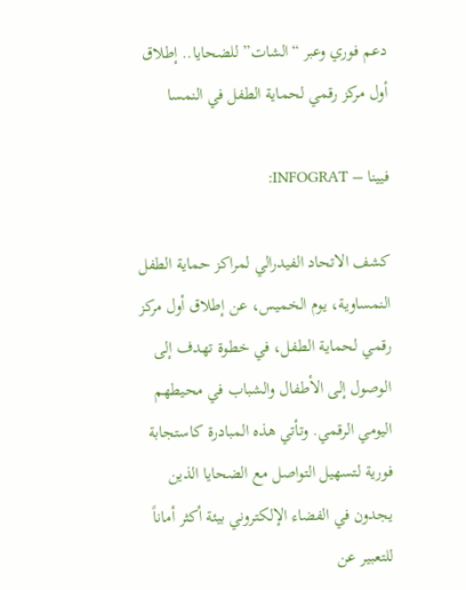دعم فوري وعبر “الشات” للضحايا.. إطلاق أول مركز رقمي لحماية الطفل في النمسا

فيينا – INFOGRAT:

كشف الاتحاد الفيدرالي لمراكز حماية الطفل النمساوية، يوم الخميس، عن إطلاق أول مركز رقمي لحماية الطفل، في خطوة تهدف إلى الوصول إلى الأطفال والشباب في محيطهم اليومي الرقمي. وتأتي هذه المبادرة كاستجابة فورية لتسهيل التواصل مع الضحايا الذين يجدون في الفضاء الإلكتروني بيئة أكثر أماناً للتعبير عن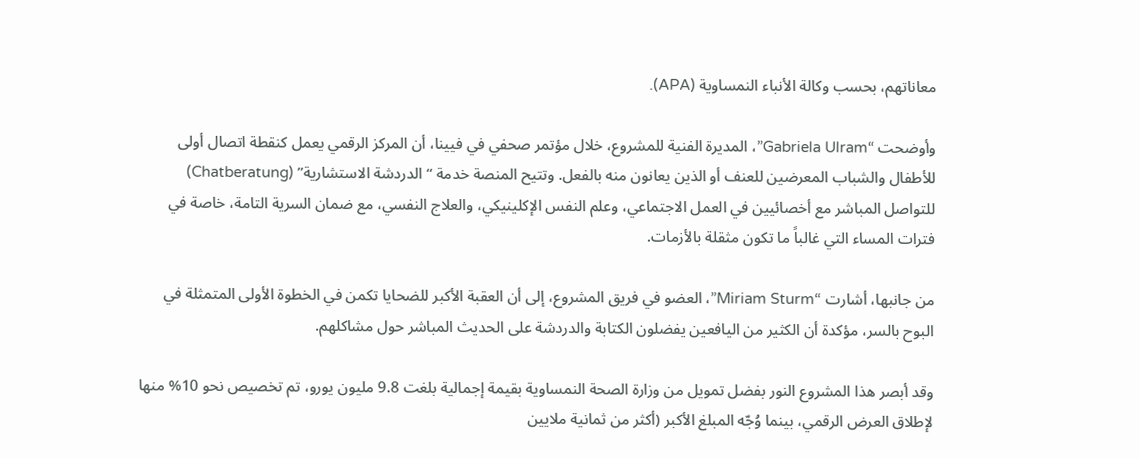معاناتهم، بحسب وكالة الأنباء النمساوية (APA).

وأوضحت “Gabriela Ulram”، المديرة الفنية للمشروع، خلال مؤتمر صحفي في فيينا، أن المركز الرقمي يعمل كنقطة اتصال أولى للأطفال والشباب المعرضين للعنف أو الذين يعانون منه بالفعل. وتتيح المنصة خدمة “الدردشة الاستشارية” (Chatberatung) للتواصل المباشر مع أخصائيين في العمل الاجتماعي، وعلم النفس الإكلينيكي، والعلاج النفسي، مع ضمان السرية التامة، خاصة في فترات المساء التي غالباً ما تكون مثقلة بالأزمات.

من جانبها، أشارت “Miriam Sturm”، العضو في فريق المشروع، إلى أن العقبة الأكبر للضحايا تكمن في الخطوة الأولى المتمثلة في البوح بالسر، مؤكدة أن الكثير من اليافعين يفضلون الكتابة والدردشة على الحديث المباشر حول مشاكلهم.

وقد أبصر هذا المشروع النور بفضل تمويل من وزارة الصحة النمساوية بقيمة إجمالية بلغت 9.8 مليون يورو، تم تخصيص نحو 10% منها لإطلاق العرض الرقمي، بينما وُجّه المبلغ الأكبر (أكثر من ثمانية ملايين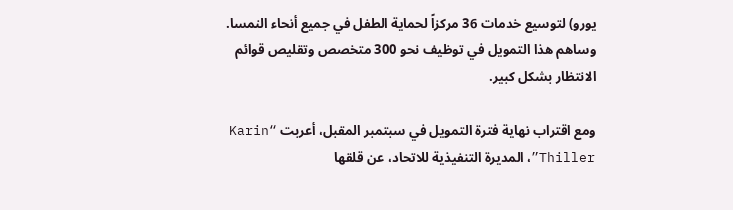يورو) لتوسيع خدمات 36 مركزاً لحماية الطفل في جميع أنحاء النمسا. وساهم هذا التمويل في توظيف نحو 300 متخصص وتقليص قوائم الانتظار بشكل كبير.

ومع اقتراب نهاية فترة التمويل في سبتمبر المقبل، أعربت “Karin Thiller”، المديرة التنفيذية للاتحاد، عن قلقها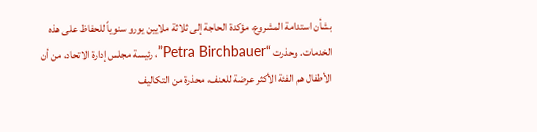بشأن استدامة المشروع، مؤكدة الحاجة إلى ثلاثة ملايين يورو سنوياً للحفاظ على هذه الخدمات. وحذرت “Petra Birchbauer”، رئيسة مجلس إدارة الاتحاد، من أن الأطفال هم الفئة الأكثر عرضة للعنف، محذرة من التكاليف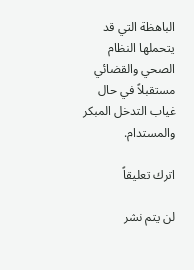الباهظة التي قد يتحملها النظام الصحي والقضائي مستقبلاً في حال غياب التدخل المبكر والمستدام.

اترك تعليقاً

لن يتم نشر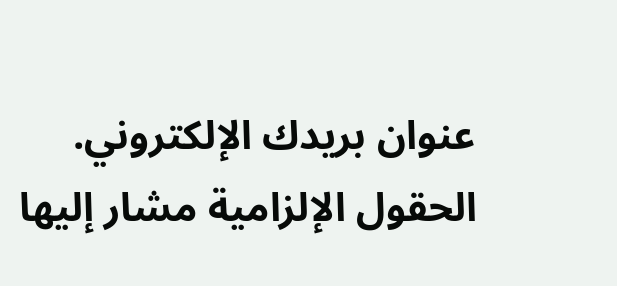عنوان بريدك الإلكتروني. الحقول الإلزامية مشار إليها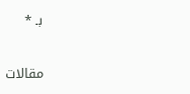بـ *

مقالات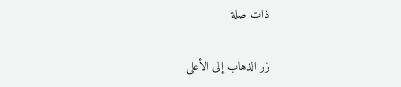ذات صلة

زر الذهاب إلى الأعلى